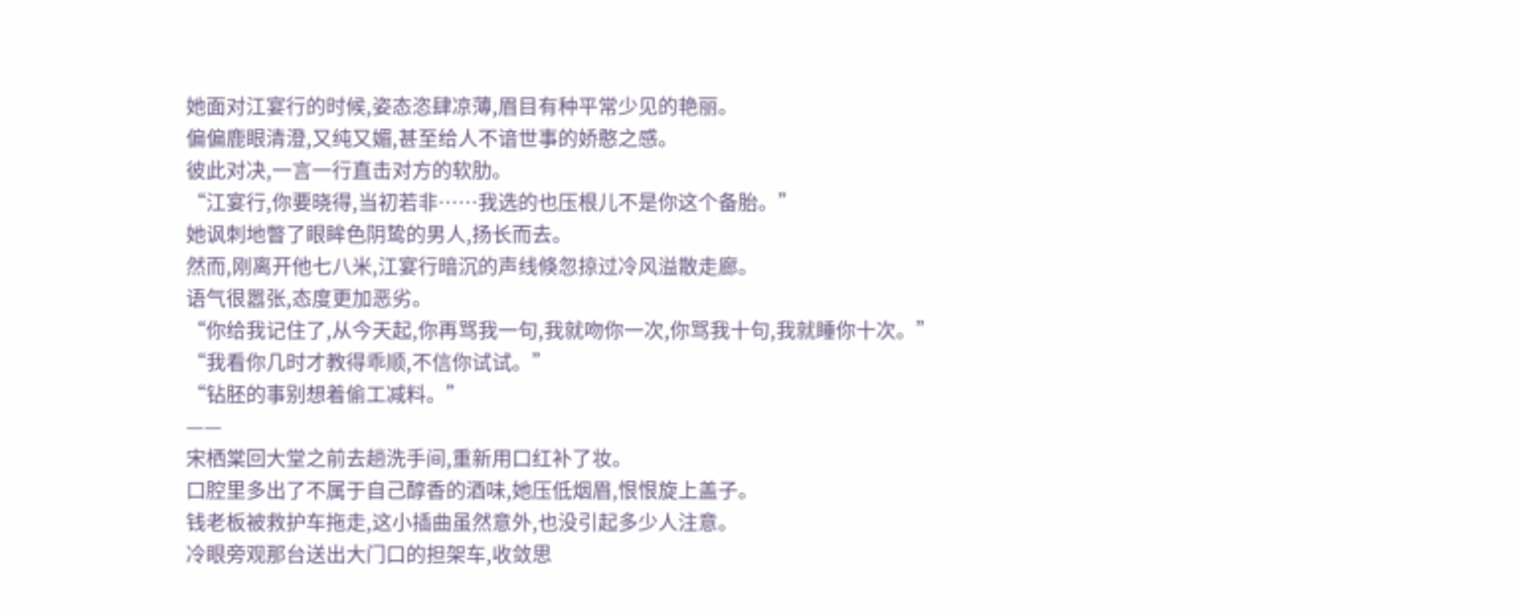她面对江宴行的时候,姿态恣肆凉薄,眉目有种平常少见的艳丽。
偏偏鹿眼清澄,又纯又媚,甚至给人不谙世事的娇憨之感。
彼此对决,一言一行直击对方的软肋。
“江宴行,你要晓得,当初若非……我选的也压根儿不是你这个备胎。”
她讽刺地瞥了眼眸色阴鸷的男人,扬长而去。
然而,刚离开他七八米,江宴行暗沉的声线倏忽掠过冷风溢散走廊。
语气很嚣张,态度更加恶劣。
“你给我记住了,从今天起,你再骂我一句,我就吻你一次,你骂我十句,我就睡你十次。”
“我看你几时才教得乖顺,不信你试试。”
“钻胚的事别想着偷工减料。”
——
宋栖棠回大堂之前去趟洗手间,重新用口红补了妆。
口腔里多出了不属于自己醇香的酒味,她压低烟眉,恨恨旋上盖子。
钱老板被救护车拖走,这小插曲虽然意外,也没引起多少人注意。
冷眼旁观那台送出大门口的担架车,收敛思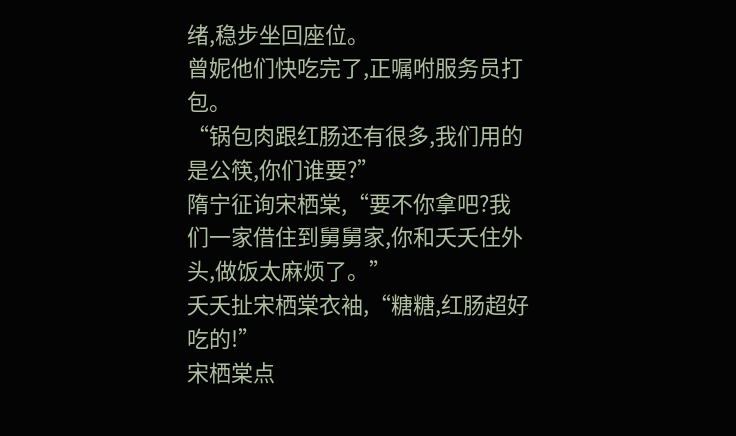绪,稳步坐回座位。
曾妮他们快吃完了,正嘱咐服务员打包。
“锅包肉跟红肠还有很多,我们用的是公筷,你们谁要?”
隋宁征询宋栖棠,“要不你拿吧?我们一家借住到舅舅家,你和夭夭住外头,做饭太麻烦了。”
夭夭扯宋栖棠衣袖,“糖糖,红肠超好吃的!”
宋栖棠点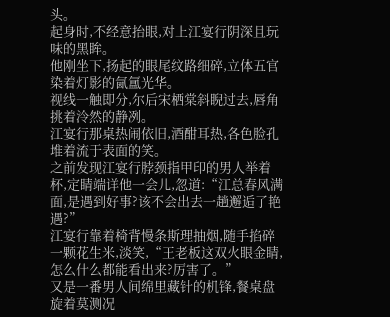头。
起身时,不经意抬眼,对上江宴行阴深且玩味的黑眸。
他刚坐下,扬起的眼尾纹路细碎,立体五官染着灯影的氤氲光华。
视线一触即分,尔后宋栖棠斜睨过去,唇角挑着泠然的静冽。
江宴行那桌热闹依旧,酒酣耳热,各色脸孔堆着流于表面的笑。
之前发现江宴行脖颈指甲印的男人举着杯,定睛端详他一会儿,忽道:“江总春风满面,是遇到好事?该不会出去一趟邂逅了艳遇?”
江宴行靠着椅背慢条斯理抽烟,随手掐碎一颗花生米,淡笑,“王老板这双火眼金睛,怎么什么都能看出来?厉害了。”
又是一番男人间绵里藏针的机锋,餐桌盘旋着莫测况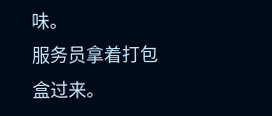味。
服务员拿着打包盒过来。